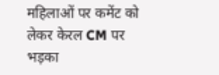महिलाओं पर कमेंट को लेकर केरल CM पर भड़का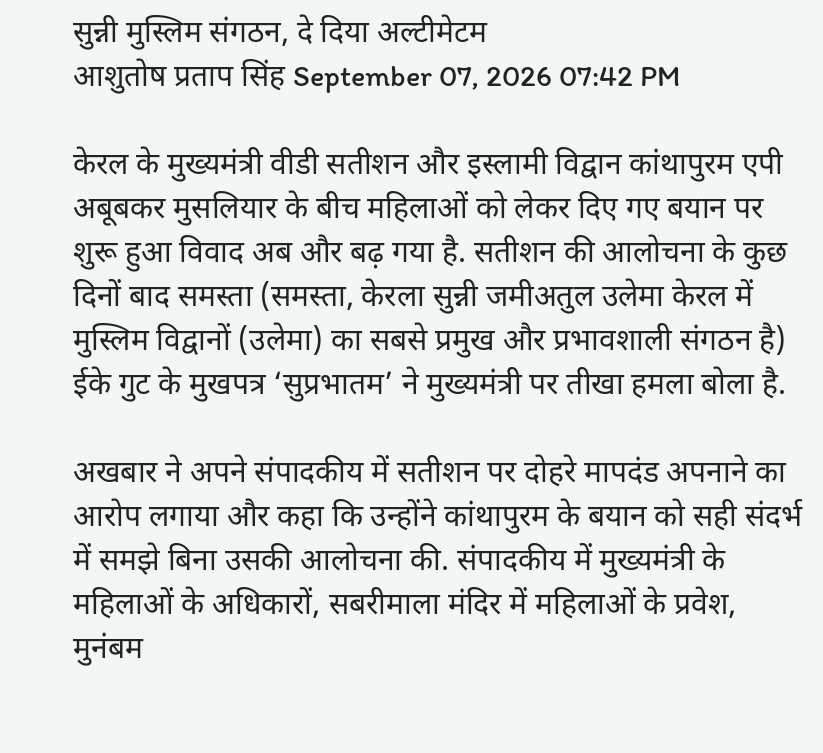सुन्नी मुस्लिम संगठन, दे दिया अल्टीमेटम
आशुतोष प्रताप सिंह September 07, 2026 07:42 PM

केरल के मुख्यमंत्री वीडी सतीशन और इस्लामी विद्वान कांथापुरम एपी अबूबकर मुसलियार के बीच महिलाओं को लेकर दिए गए बयान पर शुरू हुआ विवाद अब और बढ़ गया है. सतीशन की आलोचना के कुछ दिनों बाद समस्ता (समस्ता, केरला सुन्नी जमीअतुल उलेमा केरल में मुस्लिम विद्वानों (उलेमा) का सबसे प्रमुख और प्रभावशाली संगठन है) ईके गुट के मुखपत्र ‘सुप्रभातम’ ने मुख्यमंत्री पर तीखा हमला बोला है.

अखबार ने अपने संपादकीय में सतीशन पर दोहरे मापदंड अपनाने का आरोप लगाया और कहा कि उन्होंने कांथापुरम के बयान को सही संदर्भ में समझे बिना उसकी आलोचना की. संपादकीय में मुख्यमंत्री के महिलाओं के अधिकारों, सबरीमाला मंदिर में महिलाओं के प्रवेश, मुनंबम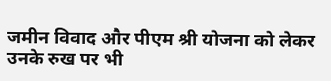जमीन विवाद और पीएम श्री योजना को लेकर उनके रुख पर भी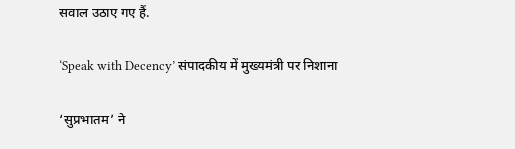सवाल उठाए गए हैं.

‘Speak with Decency’ संपादकीय में मुख्यमंत्री पर निशाना

‘सुप्रभातम’ ने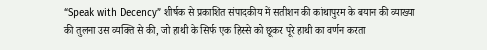“Speak with Decency” शीर्षक से प्रकाशित संपादकीय में सतीशन की कांथापुरम के बयान की व्याख्या की तुलना उस व्यक्ति से की, जो हाथी के सिर्फ एक हिस्से को छूकर पूरे हाथी का वर्णन करता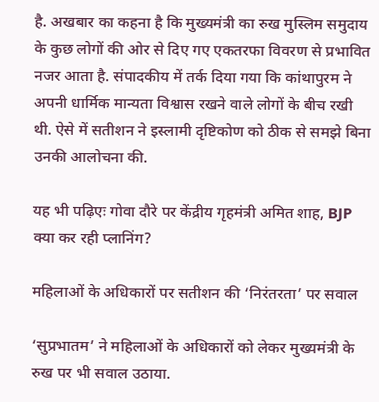है. अखबार का कहना है कि मुख्यमंत्री का रुख मुस्लिम समुदाय के कुछ लोगों की ओर से दिए गए एकतरफा विवरण से प्रभावित नजर आता है. संपादकीय में तर्क दिया गया कि कांथापुरम ने अपनी धार्मिक मान्यता विश्वास रखने वाले लोगों के बीच रखी थी. ऐसे में सतीशन ने इस्लामी दृष्टिकोण को ठीक से समझे बिना उनकी आलोचना की.

यह भी पढ़िएः गोवा दौरे पर केंद्रीय गृहमंत्री अमित शाह, BJP क्या कर रही प्लानिंग?

महिलाओं के अधिकारों पर सतीशन की ‘निरंतरता’ पर सवाल

‘सुप्रभातम’ ने महिलाओं के अधिकारों को लेकर मुख्यमंत्री के रुख पर भी सवाल उठाया.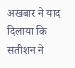अखबार ने याद दिलाया कि सतीशन ने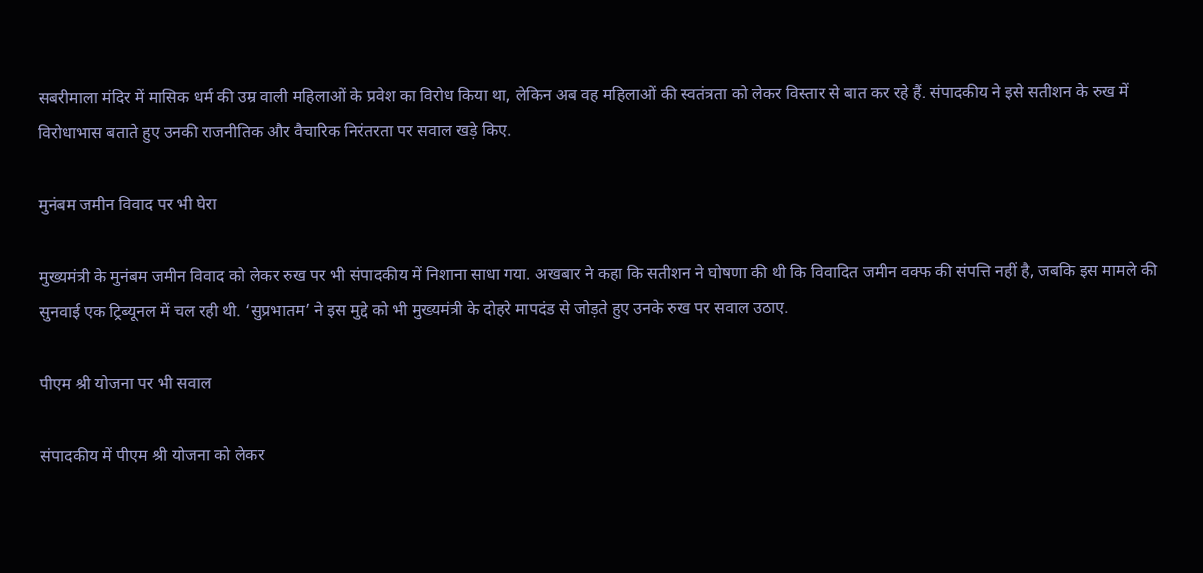सबरीमाला मंदिर में मासिक धर्म की उम्र वाली महिलाओं के प्रवेश का विरोध किया था, लेकिन अब वह महिलाओं की स्वतंत्रता को लेकर विस्तार से बात कर रहे हैं. संपादकीय ने इसे सतीशन के रुख में विरोधाभास बताते हुए उनकी राजनीतिक और वैचारिक निरंतरता पर सवाल खड़े किए.

मुनंबम जमीन विवाद पर भी घेरा

मुख्यमंत्री के मुनंबम जमीन विवाद को लेकर रुख पर भी संपादकीय में निशाना साधा गया. अखबार ने कहा कि सतीशन ने घोषणा की थी कि विवादित जमीन वक्फ की संपत्ति नहीं है, जबकि इस मामले की सुनवाई एक ट्रिब्यूनल में चल रही थी. ‘सुप्रभातम’ ने इस मुद्दे को भी मुख्यमंत्री के दोहरे मापदंड से जोड़ते हुए उनके रुख पर सवाल उठाए.

पीएम श्री योजना पर भी सवाल

संपादकीय में पीएम श्री योजना को लेकर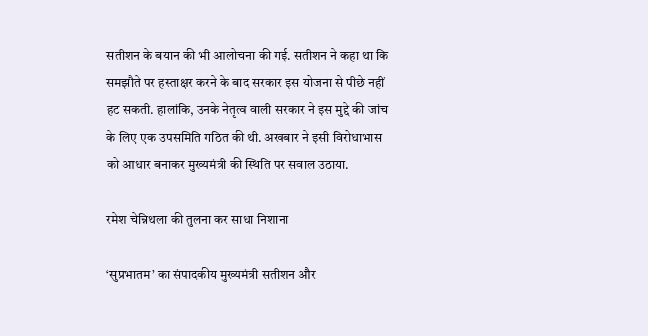सतीशन के बयान की भी आलोचना की गई. सतीशन ने कहा था कि समझौते पर हस्ताक्षर करने के बाद सरकार इस योजना से पीछे नहीं हट सकती. हालांकि, उनके नेतृत्व वाली सरकार ने इस मुद्दे की जांच के लिए एक उपसमिति गठित की थी. अखबार ने इसी विरोधाभास को आधार बनाकर मुख्यमंत्री की स्थिति पर सवाल उठाया.

रमेश चेन्निथला की तुलना कर साधा निशाना

‘सुप्रभातम’ का संपादकीय मुख्यमंत्री सतीशन और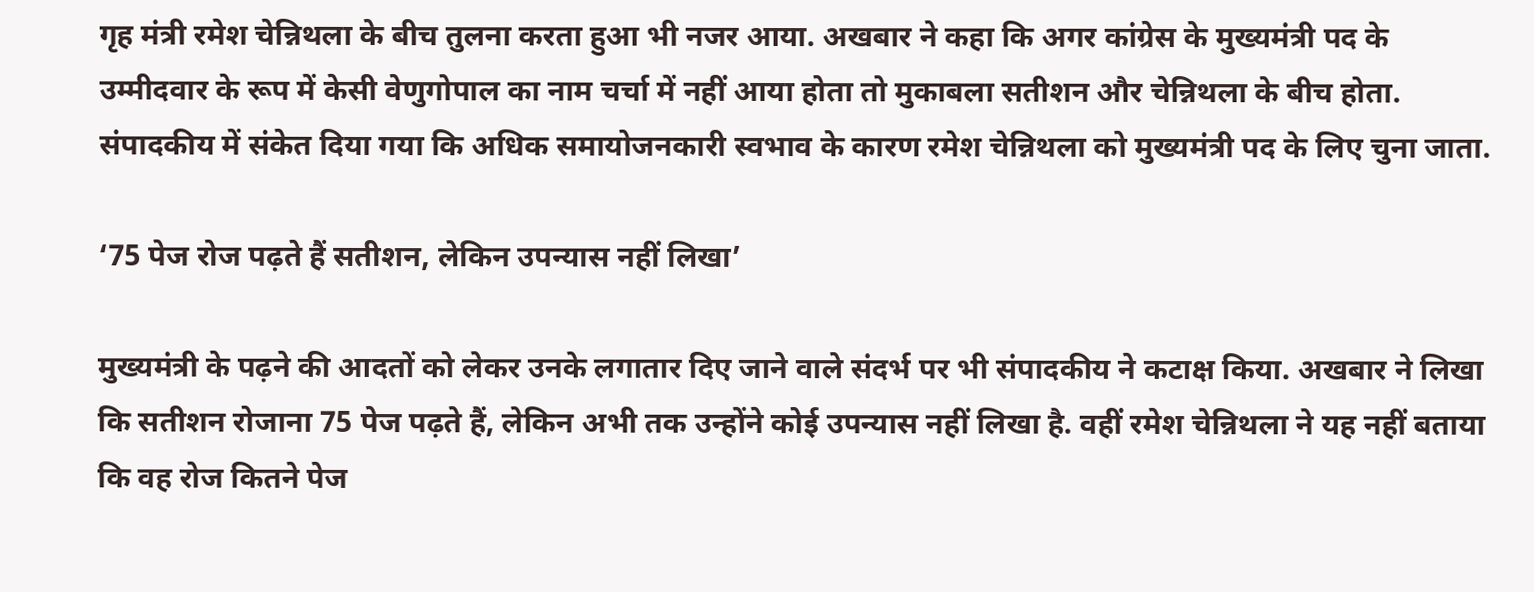गृह मंत्री रमेश चेन्निथला के बीच तुलना करता हुआ भी नजर आया. अखबार ने कहा कि अगर कांग्रेस के मुख्यमंत्री पद के उम्मीदवार के रूप में केसी वेणुगोपाल का नाम चर्चा में नहीं आया होता तो मुकाबला सतीशन और चेन्निथला के बीच होता. संपादकीय में संकेत दिया गया कि अधिक समायोजनकारी स्वभाव के कारण रमेश चेन्निथला को मुख्यमंत्री पद के लिए चुना जाता.

‘75 पेज रोज पढ़ते हैं सतीशन, लेकिन उपन्यास नहीं लिखा’

मुख्यमंत्री के पढ़ने की आदतों को लेकर उनके लगातार दिए जाने वाले संदर्भ पर भी संपादकीय ने कटाक्ष किया. अखबार ने लिखा कि सतीशन रोजाना 75 पेज पढ़ते हैं, लेकिन अभी तक उन्होंने कोई उपन्यास नहीं लिखा है. वहीं रमेश चेन्निथला ने यह नहीं बताया कि वह रोज कितने पेज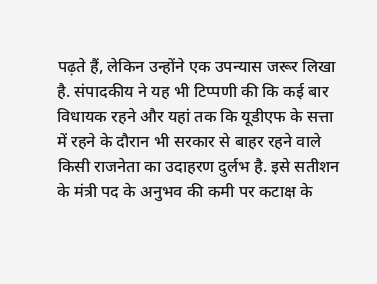पढ़ते हैं, लेकिन उन्होंने एक उपन्यास जरूर लिखा है. संपादकीय ने यह भी टिप्पणी की कि कई बार विधायक रहने और यहां तक कि यूडीएफ के सत्ता में रहने के दौरान भी सरकार से बाहर रहने वाले किसी राजनेता का उदाहरण दुर्लभ है. इसे सतीशन के मंत्री पद के अनुभव की कमी पर कटाक्ष के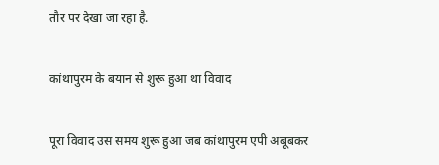तौर पर देखा जा रहा है.

कांथापुरम के बयान से शुरू हुआ था विवाद

पूरा विवाद उस समय शुरू हुआ जब कांथापुरम एपी अबूबकर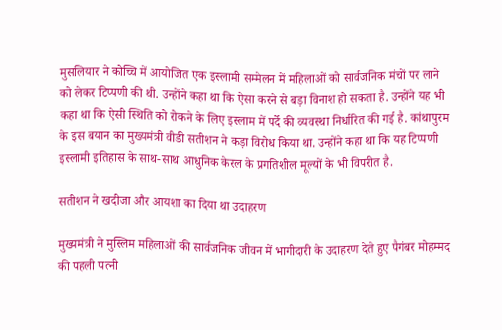मुसलियार ने कोच्चि में आयोजित एक इस्लामी सम्मेलन में महिलाओं को सार्वजनिक मंचों पर लाने को लेकर टिप्पणी की थी. उन्होंने कहा था कि ऐसा करने से बड़ा विनाश हो सकता है. उन्होंने यह भी कहा था कि ऐसी स्थिति को रोकने के लिए इस्लाम में पर्दे की व्यवस्था निर्धारित की गई है. कांथापुरम के इस बयान का मुख्यमंत्री वीडी सतीशन ने कड़ा विरोध किया था. उन्होंने कहा था कि यह टिप्पणी इस्लामी इतिहास के साथ-साथ आधुनिक केरल के प्रगतिशील मूल्यों के भी विपरीत है.

सतीशन ने खदीजा और आयशा का दिया था उदाहरण

मुख्यमंत्री ने मुस्लिम महिलाओं की सार्वजनिक जीवन में भागीदारी के उदाहरण देते हुए पैगंबर मोहम्मद की पहली पत्नी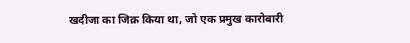खदीजा का जिक्र किया था, जो एक प्रमुख कारोबारी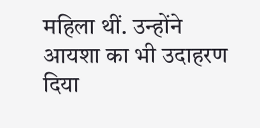महिला थीं. उन्होंने आयशा का भी उदाहरण दिया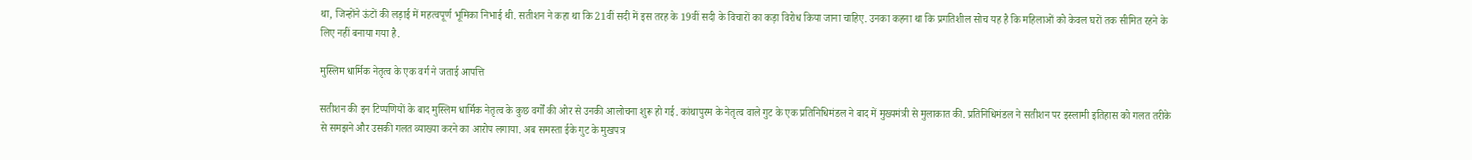था, जिन्होंने ऊंटों की लड़ाई में महत्वपूर्ण भूमिका निभाई थी. सतीशन ने कहा था कि 21वीं सदी में इस तरह के 19वीं सदी के विचारों का कड़ा विरोध किया जाना चाहिए. उनका कहना था कि प्रगतिशील सोच यह है कि महिलाओं को केवल घरों तक सीमित रहने के लिए नहीं बनाया गया है.

मुस्लिम धार्मिक नेतृत्व के एक वर्ग ने जताई आपत्ति

सतीशन की इन टिप्पणियों के बाद मुस्लिम धार्मिक नेतृत्व के कुछ वर्गों की ओर से उनकी आलोचना शुरू हो गई. कांथापुरम के नेतृत्व वाले गुट के एक प्रतिनिधिमंडल ने बाद में मुख्यमंत्री से मुलाकात की. प्रतिनिधिमंडल ने सतीशन पर इस्लामी इतिहास को गलत तरीके से समझने और उसकी गलत व्याख्या करने का आरोप लगाया. अब समस्ता ईके गुट के मुखपत्र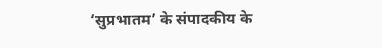‘सुप्रभातम’ के संपादकीय के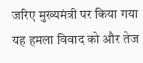जरिए मुख्यमंत्री पर किया गया यह हमला विवाद को और तेज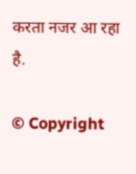करता नजर आ रहा है.

© Copyright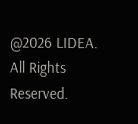@2026 LIDEA. All Rights Reserved.